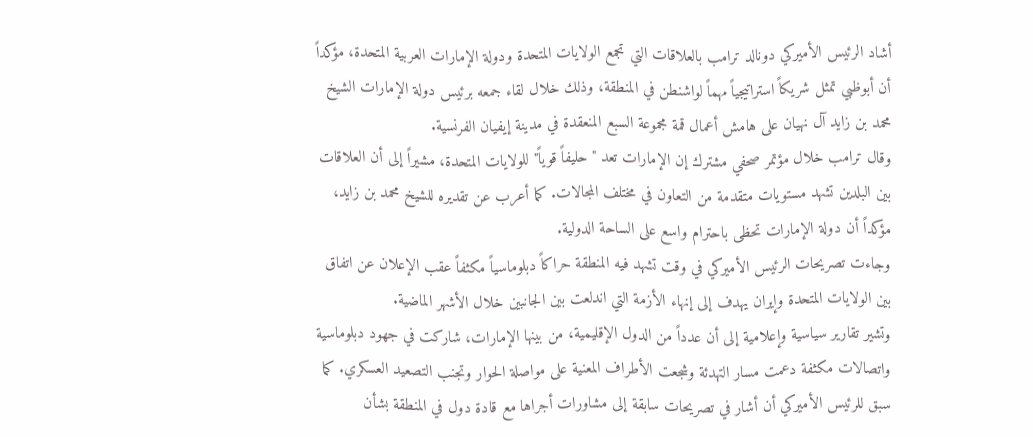أشاد الرئيس الأميركي دونالد ترامب بالعلاقات التي تجمع الولايات المتحدة ودولة الإمارات العربية المتحدة، مؤكداً أن أبوظبي تمثل شريكاً استراتيجياً مهماً لواشنطن في المنطقة، وذلك خلال لقاء جمعه برئيس دولة الإمارات الشيخ محمد بن زايد آل نهيان على هامش أعمال قمة مجموعة السبع المنعقدة في مدينة إيفيان الفرنسية.
وقال ترامب خلال مؤتمر صحفي مشترك إن الإمارات تعد "حليفاً قوياً" للولايات المتحدة، مشيراً إلى أن العلاقات بين البلدين تشهد مستويات متقدمة من التعاون في مختلف المجالات. كما أعرب عن تقديره للشيخ محمد بن زايد، مؤكداً أن دولة الإمارات تحظى باحترام واسع على الساحة الدولية.
وجاءت تصريحات الرئيس الأميركي في وقت تشهد فيه المنطقة حراكاً دبلوماسياً مكثفاً عقب الإعلان عن اتفاق بين الولايات المتحدة وإيران يهدف إلى إنهاء الأزمة التي اندلعت بين الجانبين خلال الأشهر الماضية.
وتشير تقارير سياسية وإعلامية إلى أن عدداً من الدول الإقليمية، من بينها الإمارات، شاركت في جهود دبلوماسية واتصالات مكثفة دعمت مسار التهدئة وشجعت الأطراف المعنية على مواصلة الحوار وتجنب التصعيد العسكري. كما سبق للرئيس الأميركي أن أشار في تصريحات سابقة إلى مشاورات أجراها مع قادة دول في المنطقة بشأن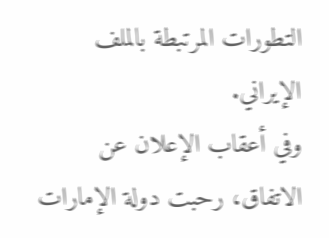التطورات المرتبطة بالملف الإيراني.
وفي أعقاب الإعلان عن الاتفاق، رحبت دولة الإمارات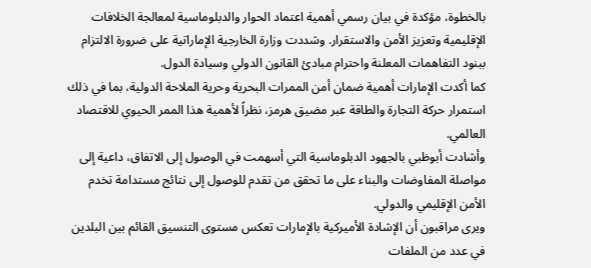بالخطوة، مؤكدة في بيان رسمي أهمية اعتماد الحوار والدبلوماسية لمعالجة الخلافات الإقليمية وتعزيز الأمن والاستقرار. وشددت وزارة الخارجية الإماراتية على ضرورة الالتزام ببنود التفاهمات المعلنة واحترام مبادئ القانون الدولي وسيادة الدول.
كما أكدت الإمارات أهمية ضمان أمن الممرات البحرية وحرية الملاحة الدولية، بما في ذلك استمرار حركة التجارة والطاقة عبر مضيق هرمز، نظراً لأهمية هذا الممر الحيوي للاقتصاد العالمي.
وأشادت أبوظبي بالجهود الدبلوماسية التي أسهمت في الوصول إلى الاتفاق، داعية إلى مواصلة المفاوضات والبناء على ما تحقق من تقدم للوصول إلى نتائج مستدامة تخدم الأمن الإقليمي والدولي.
ويرى مراقبون أن الإشادة الأميركية بالإمارات تعكس مستوى التنسيق القائم بين البلدين في عدد من الملفات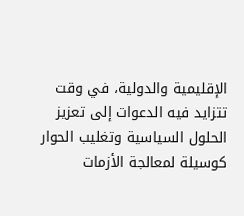الإقليمية والدولية، في وقت تتزايد فيه الدعوات إلى تعزيز الحلول السياسية وتغليب الحوار كوسيلة لمعالجة الأزمات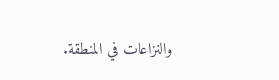والنزاعات في المنطقة.